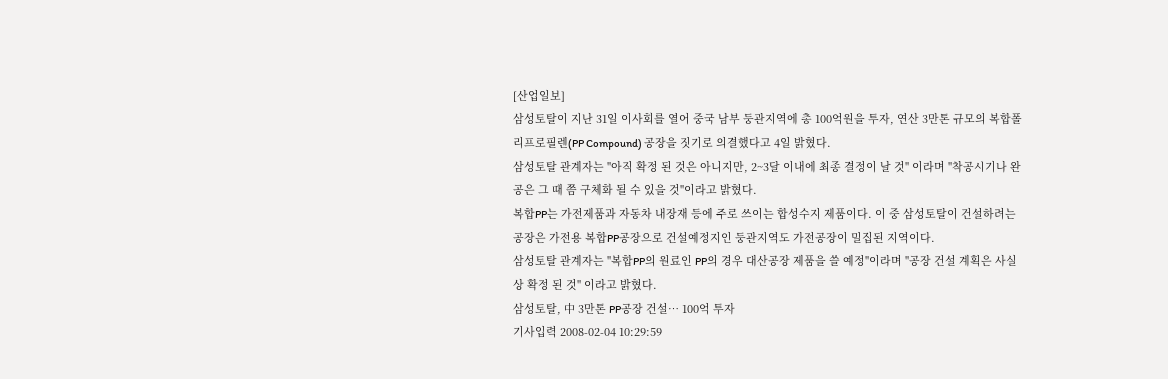[산업일보]
삼성토탈이 지난 31일 이사회를 열어 중국 남부 둥관지역에 총 100억원을 투자, 연산 3만톤 규모의 복합폴리프로필렌(PP Compound) 공장을 짓기로 의결했다고 4일 밝혔다.
삼성토탈 관계자는 "아직 확정 된 것은 아니지만, 2~3달 이내에 최종 결정이 날 것" 이라며 "착공시기나 완공은 그 때 쯤 구체화 될 수 있을 것"이라고 밝혔다.
복합PP는 가전제품과 자동차 내장재 등에 주로 쓰이는 합성수지 제품이다. 이 중 삼성토탈이 건설하려는 공장은 가전용 복합PP공장으로 건설예정지인 둥관지역도 가전공장이 밀집된 지역이다.
삼성토탈 관계자는 "복합PP의 원료인 PP의 경우 대산공장 제품을 쓸 예정"이라며 "공장 건설 계획은 사실상 확정 된 것" 이라고 밝혔다.
삼성토탈, 中 3만톤 PP공장 건설… 100억 투자
기사입력 2008-02-04 10:29:59